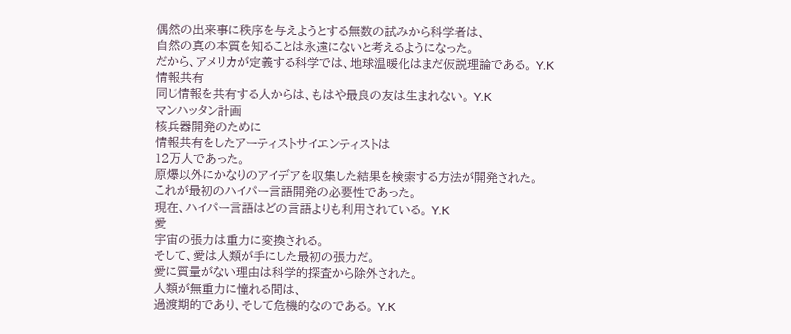偶然の出来事に秩序を与えようとする無数の試みから科学者は、
自然の真の本質を知ることは永遠にないと考えるようになった。
だから、アメリカが定義する科学では、地球温暖化はまだ仮説理論である。 Y.K
情報共有
同じ情報を共有する人からは、もはや最良の友は生まれない。 Y.K
マンハッタン計画
核兵器開発のために
情報共有をしたアーティストサイエンティストは
12万人であった。
原爆以外にかなりのアイデアを収集した結果を検索する方法が開発された。
これが最初のハイパー言語開発の必要性であった。
現在、ハイパー言語はどの言語よりも利用されている。 Y.K
愛
宇宙の張力は重力に変換される。
そして、愛は人類が手にした最初の張力だ。
愛に質量がない理由は科学的探査から除外された。
人類が無重力に憧れる間は、
過渡期的であり、そして危機的なのである。 Y.K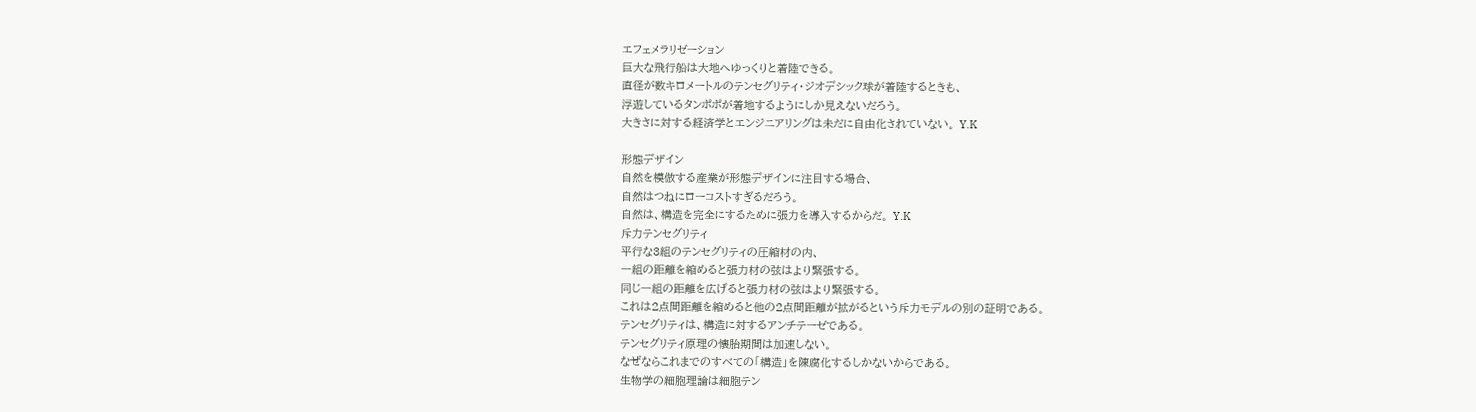エフェメラリゼーション
巨大な飛行船は大地へゆっくりと着陸できる。
直径が数キロメートルのテンセグリティ・ジオデシック球が着陸するときも、
浮遊しているタンポポが着地するようにしか見えないだろう。
大きさに対する経済学とエンジニアリングは未だに自由化されていない。 Y.K

形態デザイン
自然を模倣する産業が形態デザインに注目する場合、
自然はつねにローコストすぎるだろう。
自然は、構造を完全にするために張力を導入するからだ。 Y.K
斥力テンセグリティ
平行な3組のテンセグリティの圧縮材の内、
一組の距離を縮めると張力材の弦はより緊張する。
同じ一組の距離を広げると張力材の弦はより緊張する。
これは2点間距離を縮めると他の2点間距離が拡がるという斥力モデルの別の証明である。
テンセグリティは、構造に対するアンチテーゼである。
テンセグリティ原理の懐胎期間は加速しない。
なぜならこれまでのすべての「構造」を陳腐化するしかないからである。
生物学の細胞理論は細胞テン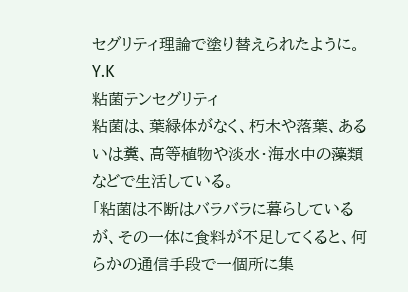セグリティ理論で塗り替えられたように。 Y.K
粘菌テンセグリティ
粘菌は、葉緑体がなく、朽木や落葉、あるいは糞、高等植物や淡水・海水中の藻類などで生活している。
「粘菌は不断はバラバラに暮らしているが、その一体に食料が不足してくると、何らかの通信手段で一個所に集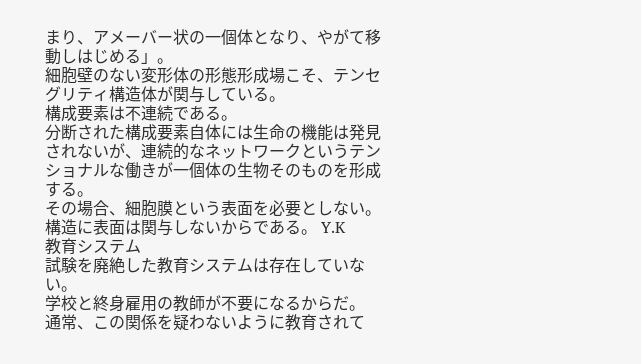まり、アメーバー状の一個体となり、やがて移動しはじめる」。
細胞壁のない変形体の形態形成場こそ、テンセグリティ構造体が関与している。
構成要素は不連続である。
分断された構成要素自体には生命の機能は発見されないが、連続的なネットワークというテンショナルな働きが一個体の生物そのものを形成する。
その場合、細胞膜という表面を必要としない。
構造に表面は関与しないからである。 Y.K
教育システム
試験を廃絶した教育システムは存在していない。
学校と終身雇用の教師が不要になるからだ。
通常、この関係を疑わないように教育されて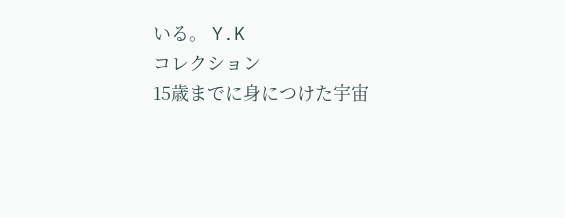いる。 Y.K
コレクション
15歳までに身につけた宇宙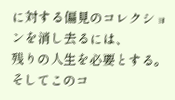に対する偏見のコレクションを消し去るには、
残りの人生を必要とする。
そしてこのコ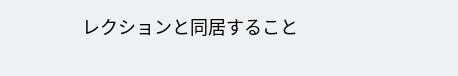レクションと同居すること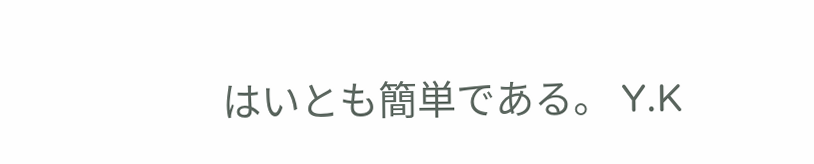はいとも簡単である。 Y.K